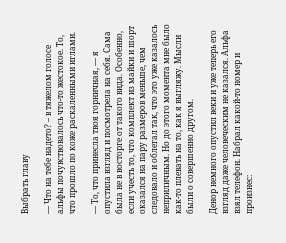Выбрать главу

— Что на тебе надето? – в тяжелом голосе альфы почувствовалось что-то жестокое. То, что прошло по коже раскаленными иглами.

— То, что принесла твоя горничная, — я опустила взгляд и посмотрела на себя. Сама была не в восторге от такого вида. Особенно, если учесть то, что комплект из майки и шорт оказался на пару размеров меньше, чем следовало и облегал так, что это уже казалось неприличным. Но до этого момента мне было как-то плевать на то, как я выгляжу. Мысли были о совершенно другом.

Денор немного опустил веки и уже теперь его взгляд даже человеческим не казался. Альфа взял телефон. Набрал какой-то номер и произнес: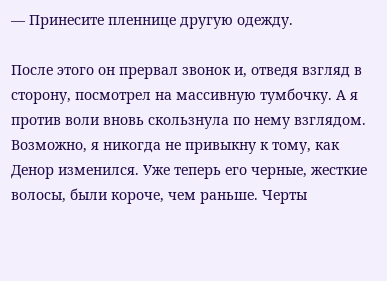— Принесите пленнице другую одежду.

После этого он прервал звонок и, отведя взгляд в сторону, посмотрел на массивную тумбочку. А я против воли вновь скользнула по нему взглядом. Возможно, я никогда не привыкну к тому, как Денор изменился. Уже теперь его черные, жесткие волосы, были короче, чем раньше. Черты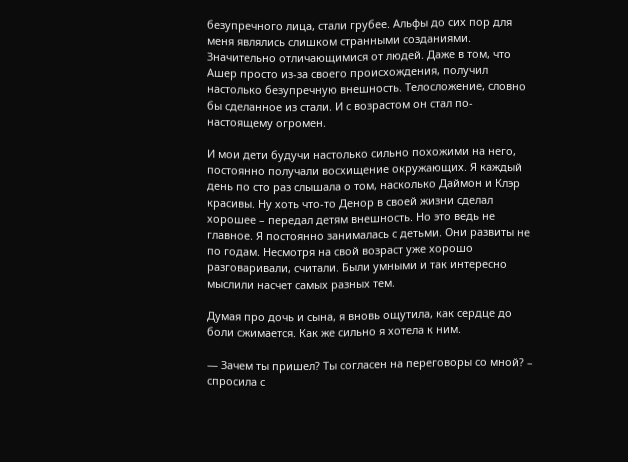безупречного лица, стали грубее. Альфы до сих пор для меня являлись слишком странными созданиями. Значительно отличающимися от людей. Даже в том, что Ашер просто из-за своего происхождения, получил настолько безупречную внешность. Телосложение, словно бы сделанное из стали. И с возрастом он стал по-настоящему огромен.

И мои дети будучи настолько сильно похожими на него, постоянно получали восхищение окружающих. Я каждый день по сто раз слышала о том, насколько Даймон и Клэр красивы. Ну хоть что-то Денор в своей жизни сделал хорошее – передал детям внешность. Но это ведь не главное. Я постоянно занималась с детьми. Они развиты не по годам. Несмотря на свой возраст уже хорошо разговаривали, считали. Были умными и так интересно мыслили насчет самых разных тем.

Думая про дочь и сына, я вновь ощутила, как сердце до боли сжимается. Как же сильно я хотела к ним.

— Зачем ты пришел? Ты согласен на переговоры со мной? – спросила с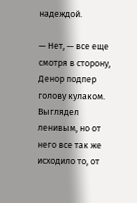надеждой.

— Нет, — все еще смотря в сторону, Денор подпер голову кулаком. Выглядел ленивым, но от него все так же исходило то, от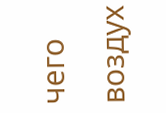чего воздух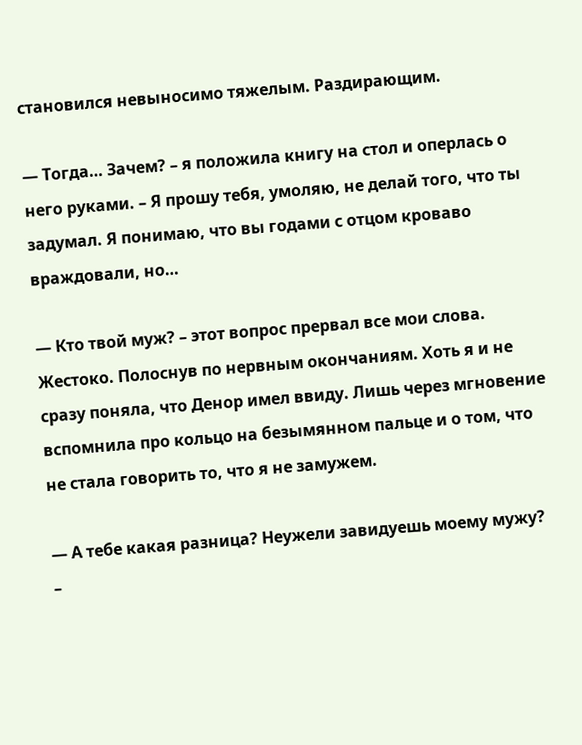становился невыносимо тяжелым. Раздирающим.

— Тогда… Зачем? – я положила книгу на стол и оперлась о него руками. – Я прошу тебя, умоляю, не делай того, что ты задумал. Я понимаю, что вы годами с отцом кроваво враждовали, но…

— Кто твой муж? – этот вопрос прервал все мои слова. Жестоко. Полоснув по нервным окончаниям. Хоть я и не сразу поняла, что Денор имел ввиду. Лишь через мгновение вспомнила про кольцо на безымянном пальце и о том, что не стала говорить то, что я не замужем.

— А тебе какая разница? Неужели завидуешь моему мужу? –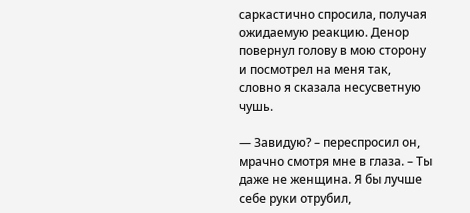саркастично спросила, получая ожидаемую реакцию. Денор повернул голову в мою сторону и посмотрел на меня так, словно я сказала несусветную чушь.

— Завидую? – переспросил он, мрачно смотря мне в глаза. – Ты даже не женщина. Я бы лучше себе руки отрубил,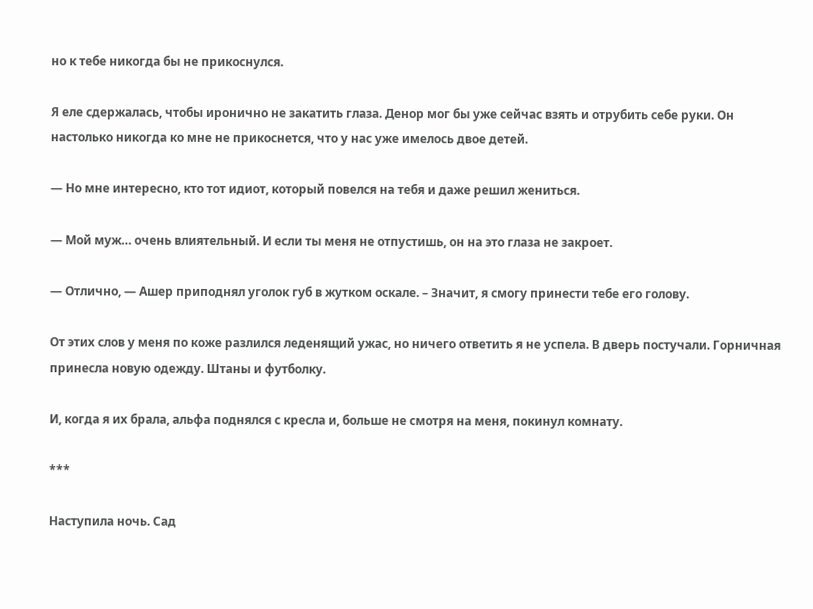но к тебе никогда бы не прикоснулся.

Я еле сдержалась, чтобы иронично не закатить глаза. Денор мог бы уже сейчас взять и отрубить себе руки. Он настолько никогда ко мне не прикоснется, что у нас уже имелось двое детей.

— Но мне интересно, кто тот идиот, который повелся на тебя и даже решил жениться.

— Мой муж… очень влиятельный. И если ты меня не отпустишь, он на это глаза не закроет.

— Отлично, — Ашер приподнял уголок губ в жутком оскале. – Значит, я смогу принести тебе его голову.

От этих слов у меня по коже разлился леденящий ужас, но ничего ответить я не успела. В дверь постучали. Горничная принесла новую одежду. Штаны и футболку.

И, когда я их брала, альфа поднялся с кресла и, больше не смотря на меня, покинул комнату.

***

Наступила ночь. Сад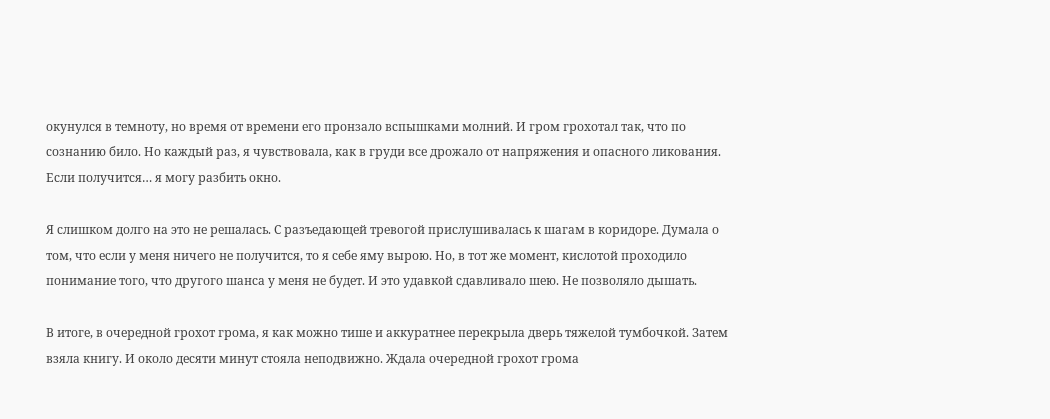окунулся в темноту, но время от времени его пронзало вспышками молний. И гром грохотал так, что по сознанию било. Но каждый раз, я чувствовала, как в груди все дрожало от напряжения и опасного ликования. Если получится… я могу разбить окно.

Я слишком долго на это не решалась. С разъедающей тревогой прислушивалась к шагам в коридоре. Думала о том, что если у меня ничего не получится, то я себе яму вырою. Но, в тот же момент, кислотой проходило понимание того, что другого шанса у меня не будет. И это удавкой сдавливало шею. Не позволяло дышать.

В итоге, в очередной грохот грома, я как можно тише и аккуратнее перекрыла дверь тяжелой тумбочкой. Затем взяла книгу. И около десяти минут стояла неподвижно. Ждала очередной грохот грома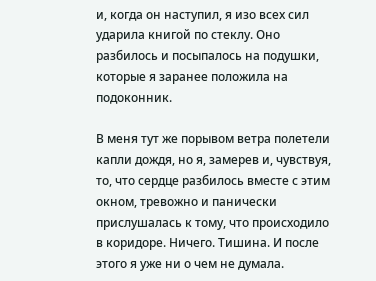и, когда он наступил, я изо всех сил ударила книгой по стеклу. Оно разбилось и посыпалось на подушки, которые я заранее положила на подоконник.

В меня тут же порывом ветра полетели капли дождя, но я, замерев и, чувствуя, то, что сердце разбилось вместе с этим окном, тревожно и панически прислушалась к тому, что происходило в коридоре. Ничего. Тишина. И после этого я уже ни о чем не думала.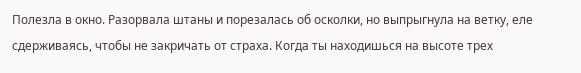Полезла в окно. Разорвала штаны и порезалась об осколки, но выпрыгнула на ветку, еле сдерживаясь, чтобы не закричать от страха. Когда ты находишься на высоте трех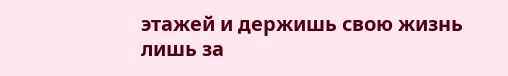этажей и держишь свою жизнь лишь за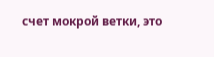счет мокрой ветки, это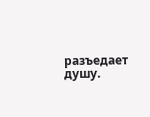разъедает душу.